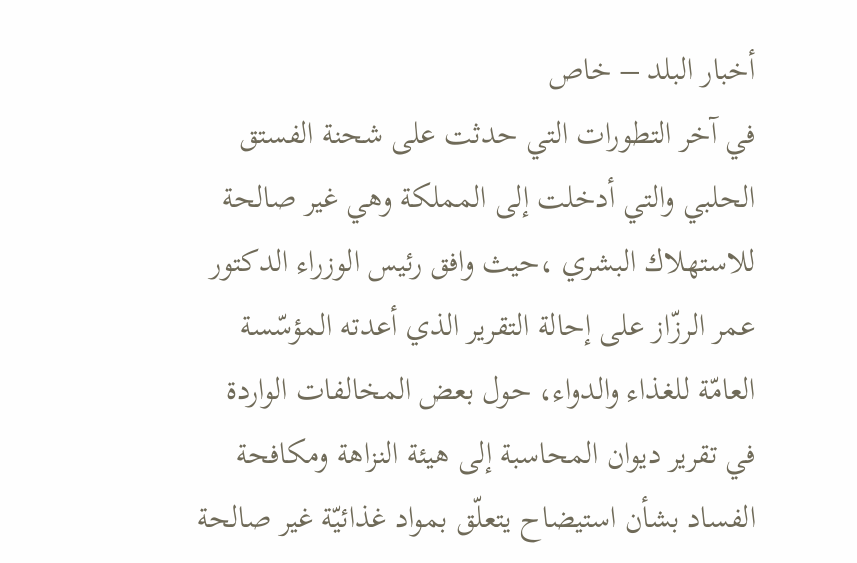أخبار البلد – خاص
في آخر التطورات التي حدثت على شحنة الفستق الحلبي والتي أدخلت إلى المملكة وهي غير صالحة للاستهلاك البشري ،حيث وافق رئيس الوزراء الدكتور عمر الرزّاز على إحالة التقرير الذي أعدته المؤسّسة العامّة للغذاء والدواء، حول بعض المخالفات الواردة في تقرير ديوان المحاسبة إلى هيئة النزاهة ومكافحة الفساد بشأن استيضاح يتعلّق بمواد غذائيّة غير صالحة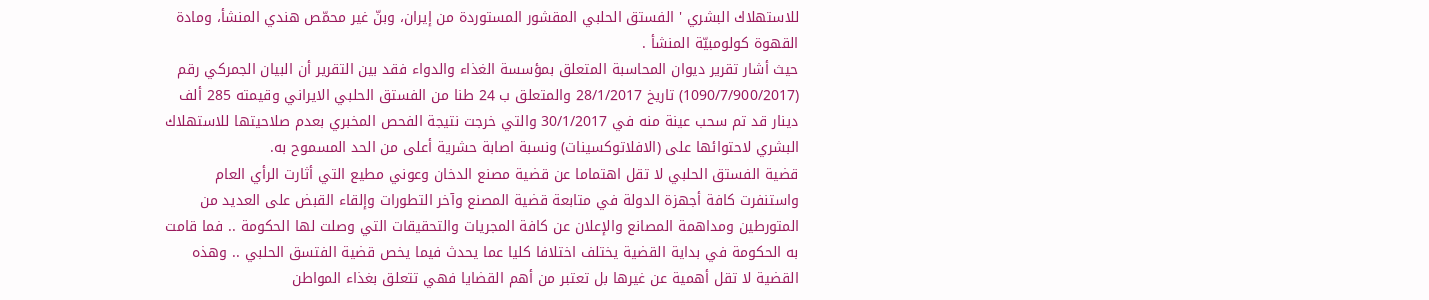للاستهلاك البشري ' الفستق الحلبي المقشور المستوردة من إيران، وبنّ غير محمّص هندي المنشأ، ومادة القهوة كولومبيّة المنشأ .
حيث أشار تقرير ديوان المحاسبة المتعلق بمؤسسة الغذاء والدواء فقد بين التقرير أن البيان الجمركي رقم (1090/7/900/2017) تاريخ 28/1/2017 والمتعلق ب 24 طنا من الفستق الحلبي الايراني وقيمته 285 ألف دينار قد تم سحب عينة منه في 30/1/2017 والتي خرجت نتيجة الفحص المخبري بعدم صلاحيتها للاستهلاك البشري لاحتوائها على (الافلاتوكسينات) ونسبة اصابة حشرية أعلى من الحد المسموح به.
قضية الفستق الحلبي لا تقل اهتماما عن قضية مصنع الدخان وعوني مطيع التي أثارت الرأي العام واستنفرت كافة أجهزة الدولة في متابعة قضية المصنع وآخر التطورات وإلقاء القبض على العديد من المتورطين ومداهمة المصانع والإعلان عن كافة المجريات والتحقيقات التي وصلت لها الحكومة .. فما قامت به الحكومة في بداية القضية يختلف اختلافا كليا عما يحدث فيما يخص قضية الفتسق الحلبي .. وهذه القضية لا تقل أهمية عن غيرها بل تعتبر من أهم القضايا فهي تتعلق بغذاء المواطن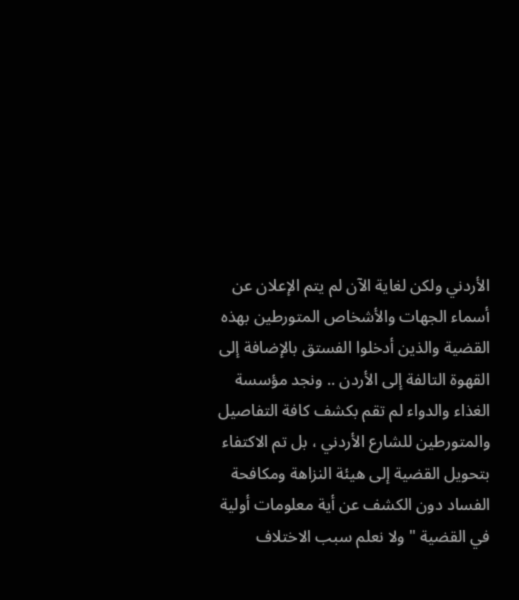الأردني ولكن لغاية الآن لم يتم الإعلان عن أسماء الجهات والأشخاص المتورطين بهذه القضية والذين أدخلوا الفستق بالإضافة إلى القهوة التالفة إلى الأردن .. ونجد مؤسسة الغذاء والدواء لم تقم بكشف كافة التفاصيل والمتورطين للشارع الأردني ، بل تم الاكتفاء بتحويل القضية إلى هيئة النزاهة ومكافحة الفساد دون الكشف عن أية معلومات أولية في القضية "ولا نعلم سبب الاختلاف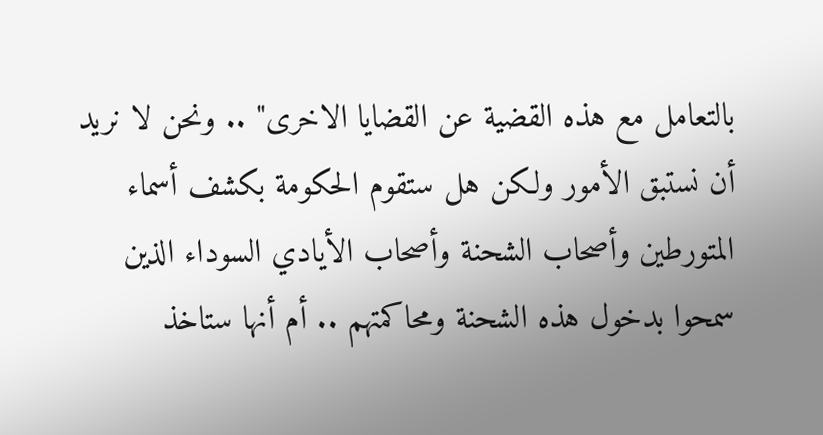بالتعامل مع هذه القضية عن القضايا الاخرى" .. ونحن لا نريد أن نستبق الأمور ولكن هل ستقوم الحكومة بكشف أسماء المتورطين وأصحاب الشحنة وأصحاب الأيادي السوداء الذين سمحوا بدخول هذه الشحنة ومحاكمتهم .. أم أنها ستاخذ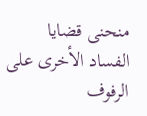منحنى قضايا الفساد الأخرى على الرفوف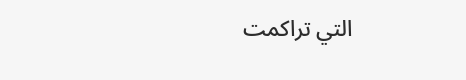التي تراكمت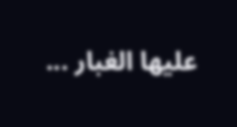عليها الغبار ...